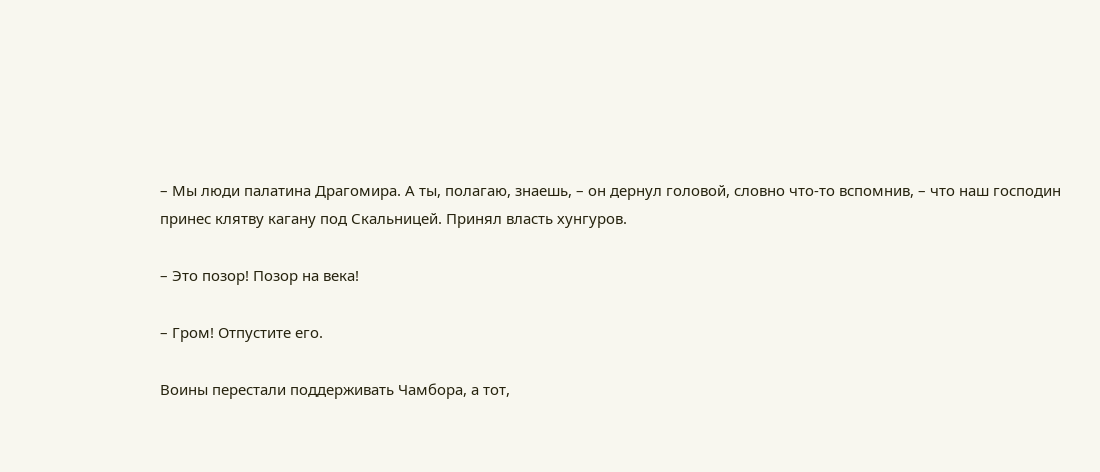– Мы люди палатина Драгомира. А ты, полагаю, знаешь, – он дернул головой, словно что-то вспомнив, – что наш господин принес клятву кагану под Скальницей. Принял власть хунгуров.

– Это позор! Позор на века!

– Гром! Отпустите его.

Воины перестали поддерживать Чамбора, а тот,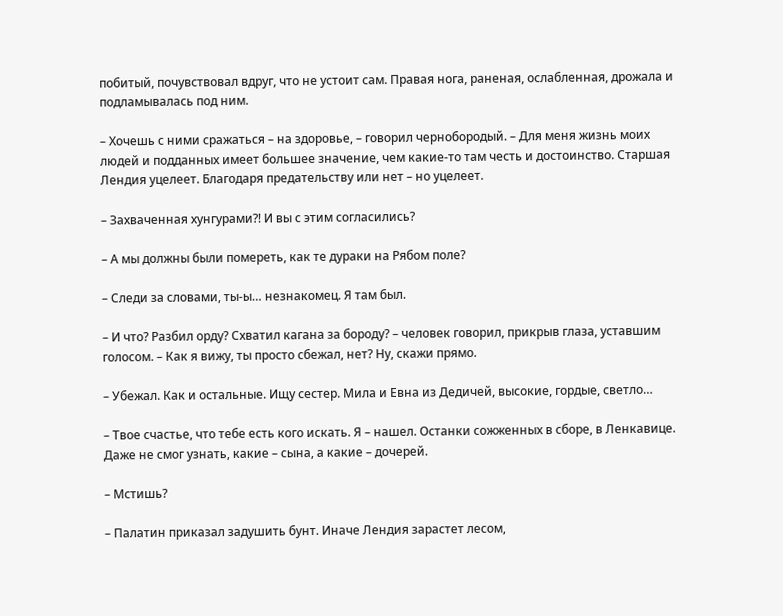побитый, почувствовал вдруг, что не устоит сам. Правая нога, раненая, ослабленная, дрожала и подламывалась под ним.

– Хочешь с ними сражаться – на здоровье, – говорил чернобородый. – Для меня жизнь моих людей и подданных имеет большее значение, чем какие-то там честь и достоинство. Старшая Лендия уцелеет. Благодаря предательству или нет – но уцелеет.

– Захваченная хунгурами?! И вы с этим согласились?

– А мы должны были помереть, как те дураки на Рябом поле?

– Следи за словами, ты-ы… незнакомец. Я там был.

– И что? Разбил орду? Схватил кагана за бороду? – человек говорил, прикрыв глаза, уставшим голосом. – Как я вижу, ты просто сбежал, нет? Ну, скажи прямо.

– Убежал. Как и остальные. Ищу сестер. Мила и Евна из Дедичей, высокие, гордые, светло…

– Твое счастье, что тебе есть кого искать. Я – нашел. Останки сожженных в сборе, в Ленкавице. Даже не смог узнать, какие – сына, а какие – дочерей.

– Мстишь?

– Палатин приказал задушить бунт. Иначе Лендия зарастет лесом,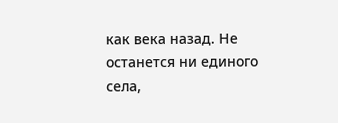как века назад. Не останется ни единого села,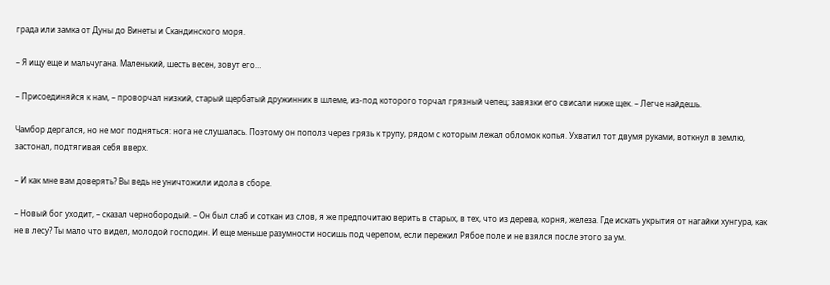града или замка от Дуны до Винеты и Скандинского моря.

– Я ищу еще и мальчугана. Маленький, шесть весен, зовут его…

– Присоединяйся к нам, – проворчал низкий, старый щербатый дружинник в шлеме, из-под которого торчал грязный чепец; завязки его свисали ниже щек. – Легче найдешь.

Чамбор дергался, но не мог подняться: нога не слушалась. Поэтому он пополз через грязь к трупу, рядом с которым лежал обломок копья. Ухватил тот двумя руками, воткнул в землю, застонал, подтягивая себя вверх.

– И как мне вам доверять? Вы ведь не уничтожили идола в сборе.

– Новый бог уходит, – сказал чернобородый. – Он был слаб и соткан из слов, я же предпочитаю верить в старых, в тех, что из дерева, корня, железа. Где искать укрытия от нагайки хунгура, как не в лесу? Ты мало что видел, молодой господин. И еще меньше разумности носишь под черепом, если пережил Рябое поле и не взялся после этого за ум.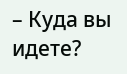– Куда вы идете?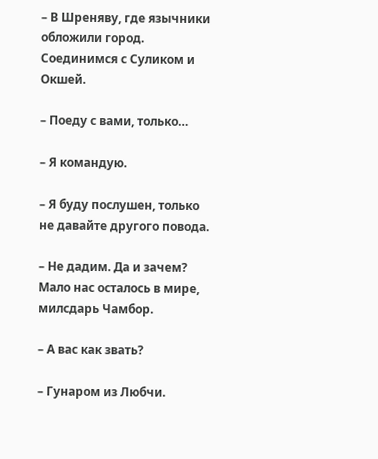– В Шреняву, где язычники обложили город. Соединимся с Суликом и Окшей.

– Поеду с вами, только…

– Я командую.

– Я буду послушен, только не давайте другого повода.

– Не дадим. Да и зачем? Мало нас осталось в мире, милсдарь Чамбор.

– А вас как звать?

– Гунаром из Любчи.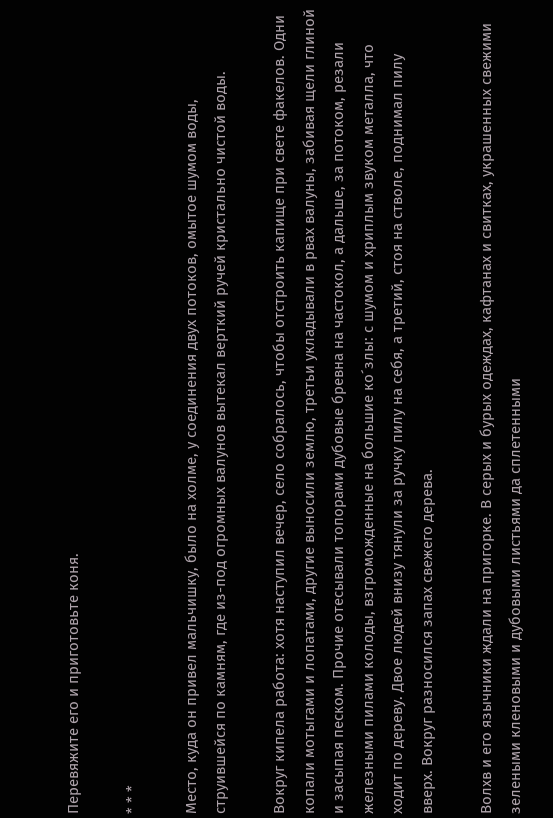Перевяжите его и приготовьте коня.

* * *

Место, куда он привел мальчишку, было на холме, у соединения двух потоков, омытое шумом воды, струившейся по камням, где из-под огромных валунов вытекал верткий ручей кристально чистой воды.

Вокруг кипела работа: хотя наступил вечер, село собралось, чтобы отстроить капище при свете факелов. Одни копали мотыгами и лопатами, другие выносили землю, третьи укладывали в рвах валуны, забивая щели глиной и засыпая песком. Прочие отесывали топорами дубовые бревна на частокол, а дальше, за потоком, резали железными пилами колоды, взгроможденные на большие ко´злы: с шумом и хриплым звуком металла, что ходит по дереву. Двое людей внизу тянули за ручку пилу на себя, а третий, стоя на стволе, поднимал пилу вверх. Вокруг разносился запах свежего дерева.

Волхв и его язычники ждали на пригорке. В серых и бурых одеждах, кафтанах и свитках, украшенных свежими зелеными кленовыми и дубовыми листьями да сплетенными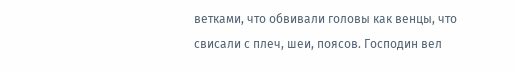ветками, что обвивали головы как венцы, что свисали с плеч, шеи, поясов. Господин вел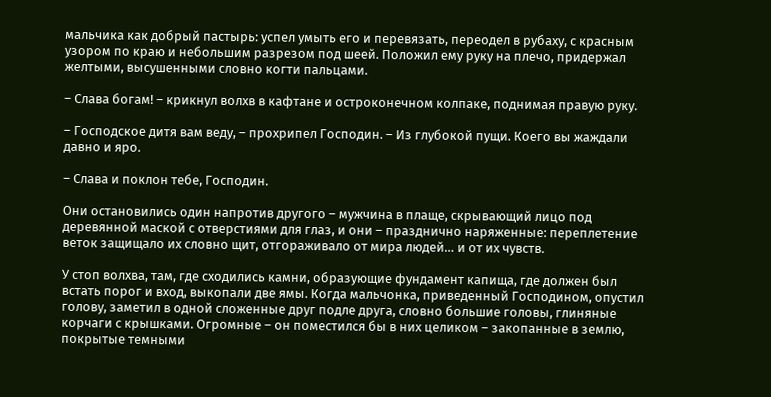мальчика как добрый пастырь: успел умыть его и перевязать, переодел в рубаху, с красным узором по краю и небольшим разрезом под шеей. Положил ему руку на плечо, придержал желтыми, высушенными словно когти пальцами.

– Слава богам! – крикнул волхв в кафтане и остроконечном колпаке, поднимая правую руку.

– Господское дитя вам веду, – прохрипел Господин. – Из глубокой пущи. Коего вы жаждали давно и яро.

– Слава и поклон тебе, Господин.

Они остановились один напротив другого – мужчина в плаще, скрывающий лицо под деревянной маской с отверстиями для глаз, и они – празднично наряженные: переплетение веток защищало их словно щит, отгораживало от мира людей… и от их чувств.

У стоп волхва, там, где сходились камни, образующие фундамент капища, где должен был встать порог и вход, выкопали две ямы. Когда мальчонка, приведенный Господином, опустил голову, заметил в одной сложенные друг подле друга, словно большие головы, глиняные корчаги с крышками. Огромные – он поместился бы в них целиком – закопанные в землю, покрытые темными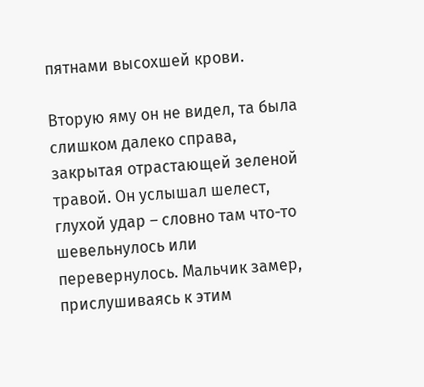пятнами высохшей крови.

Вторую яму он не видел, та была слишком далеко справа, закрытая отрастающей зеленой травой. Он услышал шелест, глухой удар – словно там что-то шевельнулось или перевернулось. Мальчик замер, прислушиваясь к этим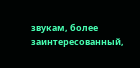звукам, более заинтересованный,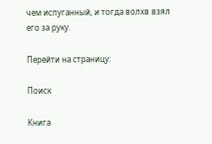чем испуганный, и тогда волхв взял его за руку.

Перейти на страницу:

Поиск

Книга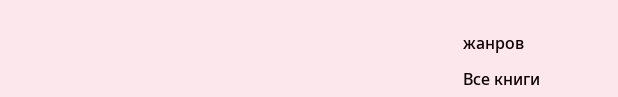жанров

Все книги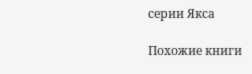серии Якса

Похожие книги